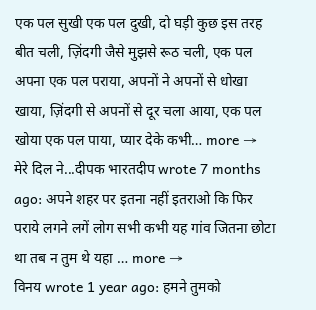एक पल सुखी एक पल दुखी, दो घड़ी कुछ इस तरह बीत चली, ज़िंदगी जैसे मुझसे रूठ चली, एक पल अपना एक पल पराया, अपनों ने अपनों से धोखा खाया, ज़िंदगी से अपनों से दूर चला आया, एक पल खोया एक पल पाया, प्यार देके कभी… more →
मेरे दिल ने...दीपक भारतदीप wrote 7 months ago: अपने शहर पर इतना नहीं इतराओ कि फिर पराये लगने लगें लोग सभी कभी यह गांव जितना छोटा था तब न तुम थे यहा … more →
विनय wrote 1 year ago: हमने तुमको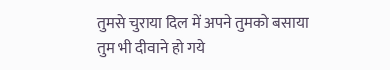तुमसे चुराया दिल में अपने तुमको बसाया तुम भी दीवाने हो गये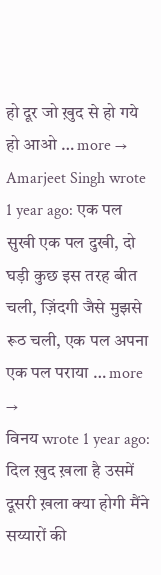हो दूर जो ख़ुद से हो गये हो आओ … more →
Amarjeet Singh wrote 1 year ago: एक पल सुखी एक पल दुखी, दो घड़ी कुछ इस तरह बीत चली, ज़िंदगी जैसे मुझसे रूठ चली, एक पल अपना एक पल पराया … more →
विनय wrote 1 year ago: दिल ख़ुद ख़ला है उसमें दूसरी ख़ला क्या होगी मैंने सय्यारों की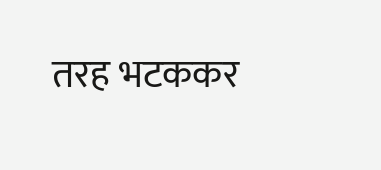तरह भटककर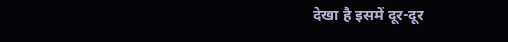देखा है इसमें दूर-दूर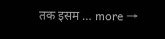तक इसम … more →